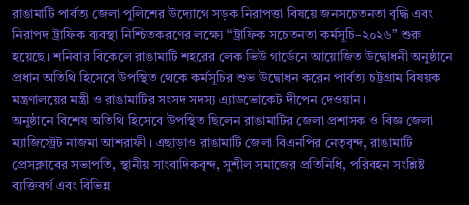রাঙামাটি পার্বত্য জেলা পুলিশের উদ্যোগে সড়ক নিরাপত্তা বিষয়ে জনসচেতনতা বৃদ্ধি এবং নিরাপদ ট্রাফিক ব্যবস্থা নিশ্চিতকরণের লক্ষ্যে “ট্রাফিক সচেতনতা কর্মসূচি–২০২৬” শুরু হয়েছে। শনিবার বিকেলে রাঙামাটি শহরের লেক ভিউ গার্ডেনে আয়োজিত উদ্বোধনী অনুষ্ঠানে প্রধান অতিথি হিসেবে উপস্থিত থেকে কর্মসূচির শুভ উদ্বোধন করেন পার্বত্য চট্টগ্রাম বিষয়ক মন্ত্রণালয়ের মন্ত্রী ও রাঙামাটির সংসদ সদস্য এ্যাডভোকেট দীপেন দেওয়ান।
অনুষ্ঠানে বিশেষ অতিথি হিসেবে উপস্থিত ছিলেন রাঙামাটির জেলা প্রশাসক ও বিজ্ঞ জেলা ম্যাজিস্ট্রেট নাজমা আশরাফী। এছাড়াও রাঙামাটি জেলা বিএনপির নেতৃবৃন্দ, রাঙামাটি প্রেসক্লাবের সভাপতি, স্থানীয় সাংবাদিকবৃন্দ, সুশীল সমাজের প্রতিনিধি, পরিবহন সংশ্লিষ্ট ব্যক্তিবর্গ এবং বিভিন্ন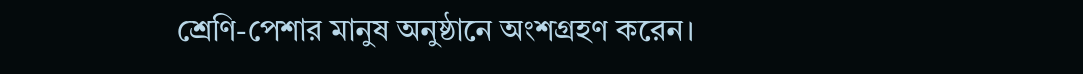শ্রেণি-পেশার মানুষ অনুষ্ঠানে অংশগ্রহণ করেন।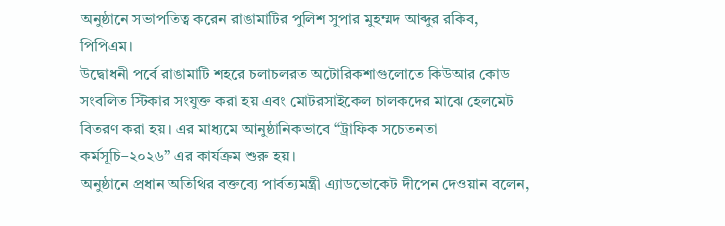অনুষ্ঠানে সভাপতিত্ব করেন রাঙামাটির পুলিশ সুপার মুহম্মদ আব্দুর রকিব, পিপিএম।
উদ্বোধনী পর্বে রাঙামাটি শহরে চলাচলরত অটোরিকশাগুলোতে কিউআর কোড সংবলিত স্টিকার সংযুক্ত করা হয় এবং মোটরসাইকেল চালকদের মাঝে হেলমেট বিতরণ করা হয়। এর মাধ্যমে আনুষ্ঠানিকভাবে “ট্রাফিক সচেতনতা কর্মসূচি–২০২৬” এর কার্যক্রম শুরু হয়।
অনুষ্ঠানে প্রধান অতিথির বক্তব্যে পার্বত্যমন্ত্রী এ্যাডভোকেট দীপেন দেওয়ান বলেন,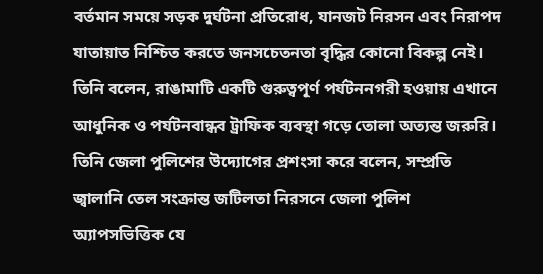বর্তমান সময়ে সড়ক দুর্ঘটনা প্রতিরোধ, যানজট নিরসন এবং নিরাপদ যাতায়াত নিশ্চিত করতে জনসচেতনতা বৃদ্ধির কোনো বিকল্প নেই। তিনি বলেন, রাঙামাটি একটি গুরুত্বপূর্ণ পর্যটননগরী হওয়ায় এখানে আধুনিক ও পর্যটনবান্ধব ট্রাফিক ব্যবস্থা গড়ে তোলা অত্যন্ত জরুরি। তিনি জেলা পুলিশের উদ্যোগের প্রশংসা করে বলেন, সম্প্রতি জ্বালানি তেল সংক্রান্ত জটিলতা নিরসনে জেলা পুলিশ অ্যাপসভিত্তিক যে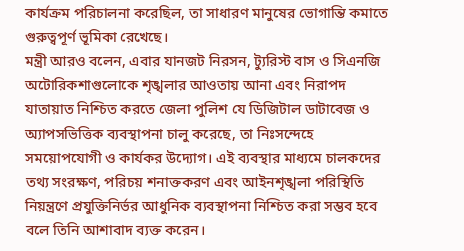কার্যক্রম পরিচালনা করেছিল, তা সাধারণ মানুষের ভোগান্তি কমাতে গুরুত্বপূর্ণ ভূমিকা রেখেছে।
মন্ত্রী আরও বলেন, এবার যানজট নিরসন, ট্যুরিস্ট বাস ও সিএনজি অটোরিকশাগুলোকে শৃঙ্খলার আওতায় আনা এবং নিরাপদ যাতায়াত নিশ্চিত করতে জেলা পুলিশ যে ডিজিটাল ডাটাবেজ ও অ্যাপসভিত্তিক ব্যবস্থাপনা চালু করেছে, তা নিঃসন্দেহে সময়োপযোগী ও কার্যকর উদ্যোগ। এই ব্যবস্থার মাধ্যমে চালকদের তথ্য সংরক্ষণ, পরিচয় শনাক্তকরণ এবং আইনশৃঙ্খলা পরিস্থিতি নিয়ন্ত্রণে প্রযুক্তিনির্ভর আধুনিক ব্যবস্থাপনা নিশ্চিত করা সম্ভব হবে বলে তিনি আশাবাদ ব্যক্ত করেন।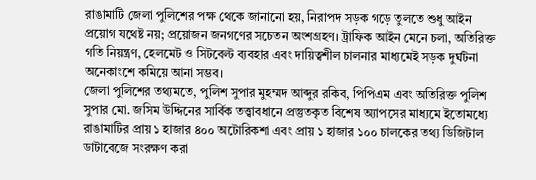রাঙামাটি জেলা পুলিশের পক্ষ থেকে জানানো হয়, নিরাপদ সড়ক গড়ে তুলতে শুধু আইন প্রয়োগ যথেষ্ট নয়; প্রয়োজন জনগণের সচেতন অংশগ্রহণ। ট্রাফিক আইন মেনে চলা, অতিরিক্ত গতি নিয়ন্ত্রণ, হেলমেট ও সিটবেল্ট ব্যবহার এবং দায়িত্বশীল চালনার মাধ্যমেই সড়ক দুর্ঘটনা অনেকাংশে কমিয়ে আনা সম্ভব।
জেলা পুলিশের তথ্যমতে, পুলিশ সুপার মুহম্মদ আব্দুর রকিব, পিপিএম এবং অতিরিক্ত পুলিশ সুপার মো. জসিম উদ্দিনের সার্বিক তত্ত্বাবধানে প্রস্তুতকৃত বিশেষ অ্যাপসের মাধ্যমে ইতোমধ্যে রাঙামাটির প্রায় ১ হাজার ৪০০ অটোরিকশা এবং প্রায় ১ হাজার ১০০ চালকের তথ্য ডিজিটাল ডাটাবেজে সংরক্ষণ করা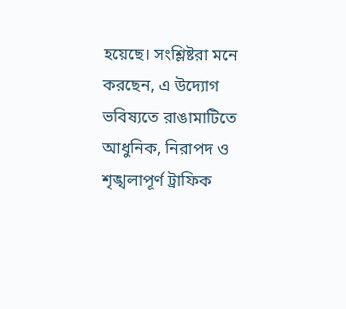হয়েছে। সংশ্লিষ্টরা মনে করছেন, এ উদ্যোগ ভবিষ্যতে রাঙামাটিতে আধুনিক, নিরাপদ ও শৃঙ্খলাপূর্ণ ট্রাফিক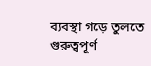ব্যবস্থা গড়ে তুলতে গুরুত্বপূর্ণ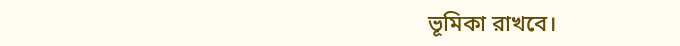ভূমিকা রাখবে।